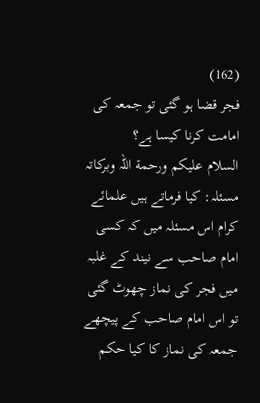(162)
فجر قضا ہو گئی تو جمعہ کی امامت کرنا کیسا ہے؟
السلام عليكم ورحمة اللہ وبركاتہ
مسئلہ: کیا فرماتے ہیں علمائے کرام اس مسئلہ میں کہ کسی امام صاحب سے نیند کے غلبہ میں فجر کی نماز چھوٹ گئی تو اس امام صاحب کے پیچھے جمعہ کی نماز کا کیا حکم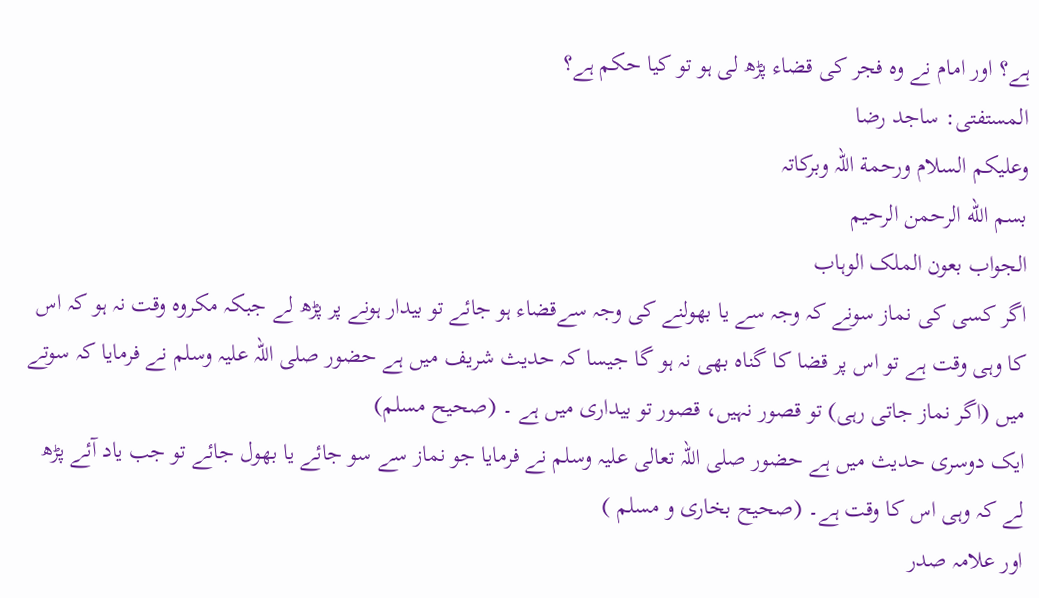ہے؟ اور امام نے وہ فجر کی قضاء پڑھ لی ہو تو کیا حکم ہے؟
المستفتی: ساجد رضا
وعليكم السلام ورحمة اللہ وبركاتہ
بسم الله الرحمن الرحيم
الجواب بعون الملک الوہاب
اگر کسی کی نماز سونے کہ وجہ سے یا بھولنے کی وجہ سےقضاء ہو جائے تو بیدار ہونے پر پڑھ لے جبکہ مکروہ وقت نہ ہو کہ اس کا وہی وقت ہے تو اس پر قضا کا گناہ بھی نہ ہو گا جیسا کہ حدیث شریف میں ہے حضور صلی اللہ علیہ وسلم نے فرمایا کہ سوتے میں (اگر نماز جاتی رہی) تو قصور نہیں، قصور تو بیداری میں ہے ۔ (صحیح مسلم)
ایک دوسری حدیث میں ہے حضور صلی اللہ تعالی علیہ وسلم نے فرمایا جو نماز سے سو جائے یا بھول جائے تو جب یاد آئے پڑھ لے کہ وہی اس کا وقت ہے۔ (صحیح بخاری و مسلم )
اور علامہ صدر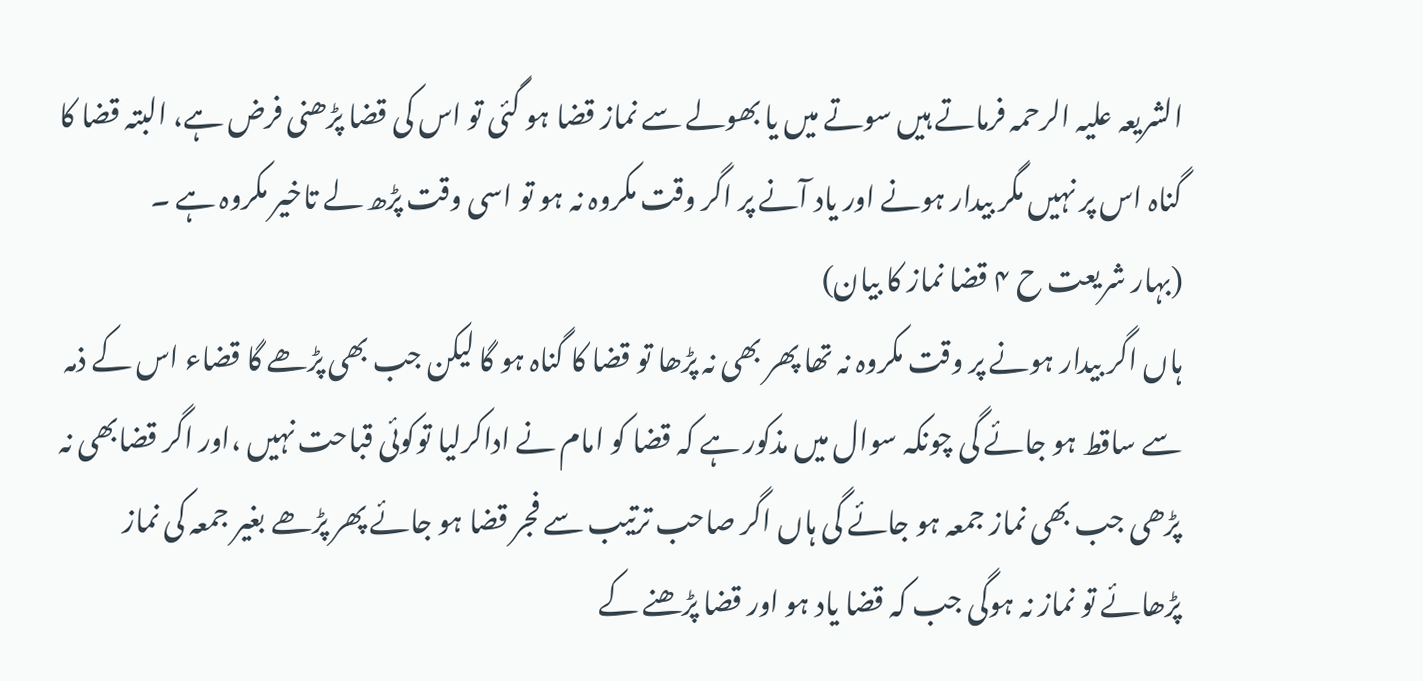الشریعہ علیہ الرحمہ فرماتے ہیں سوتے میں یا بھولے سے نماز قضا ہو گئی تو اس کی قضا پڑھنی فرض ہے، البتہ قضا کا گناہ اس پر نہیں مگر بیدار ہونے اور یاد آنے پر اگر وقت مکروہ نہ ہو تو اسی وقت پڑھ لے تاخیر مکروہ ہے ۔
(بہار شریعت ح ۴ قضا نماز کا بیان)
ہاں اگر بیدار ہونے پر وقت مکروہ نہ تھا پھر بھی نہ پڑھا تو قضا کا گناہ ہو گا لیکن جب بھی پڑھے گا قضاء اس کے ذمہ سے ساقط ہو جائے گی چونکہ سوال میں مذکور ہے کہ قضا کو امام نے اداکرلیا توکوئی قباحت نہیں ،اور اگر قضابھی نہ پڑھی جب بھی نماز جمعہ ہو جائے گی ہاں اگر صاحب ترتیب سے فجر قضا ہو جائے پھر پڑھے بغیر جمعہ کی نماز پڑھائے تو نماز نہ ہوگی جب کہ قضا یاد ہو اور قضا پڑھنے کے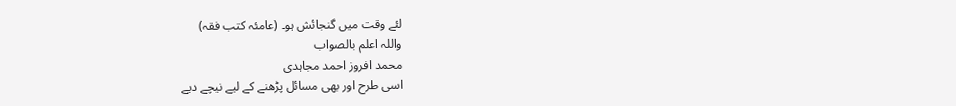لئے وقت میں گنجائش ہو۔ (عامئہ کتب فقہ)
واللہ اعلم بالصواب
محمد افروز احمد مجاہدی
اسی طرح اور بھی مسائل پڑھنے کے لیے نیچے دیے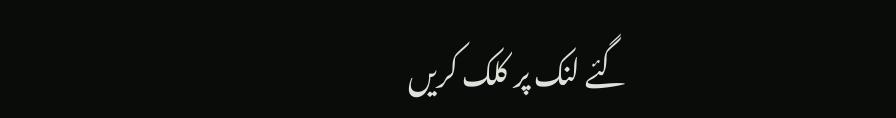گئے لنک پر کلک کریں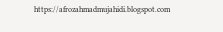https://afrozahmadmujahidi.blogspot.com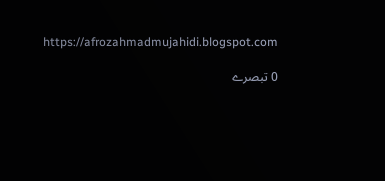https://afrozahmadmujahidi.blogspot.com

0 تبصرے